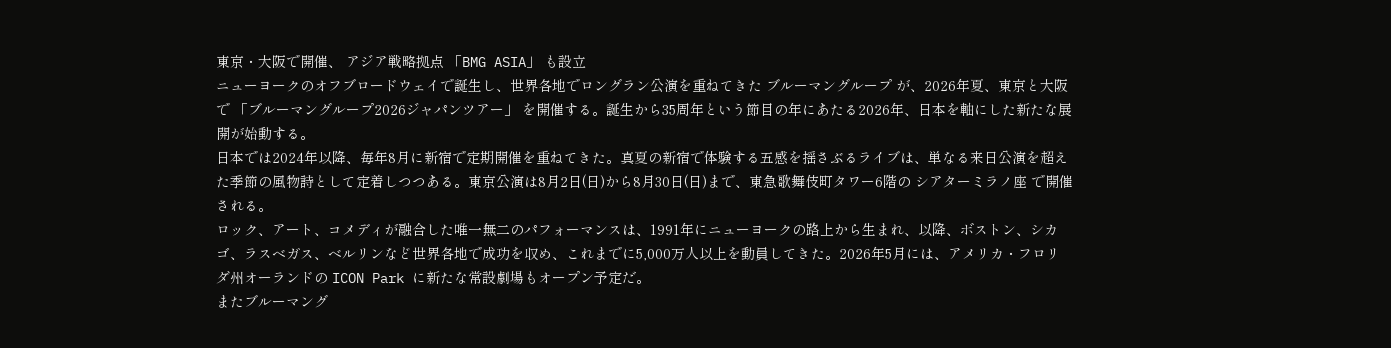東京・大阪で開催、 アジア戦略拠点 「BMG ASIA」 も設立
ニューヨークのオフブロードウェイで誕生し、世界各地でロングラン公演を重ねてきた ブルーマングループ が、2026年夏、東京と大阪で 「ブルーマングループ2026ジャパンツアー」 を開催する。誕生から35周年という節目の年にあたる2026年、日本を軸にした新たな展開が始動する。
日本では2024年以降、毎年8月に新宿で定期開催を重ねてきた。真夏の新宿で体験する五感を揺さぶるライブは、単なる来日公演を超えた季節の風物詩として定着しつつある。東京公演は8月2日(日)から8月30日(日)まで、東急歌舞伎町タワー6階の シアターミラノ座 で開催される。
ロック、アート、コメディが融合した唯一無二のパフォーマンスは、1991年にニューヨークの路上から生まれ、以降、ボストン、シカゴ、ラスベガス、ベルリンなど世界各地で成功を収め、これまでに5,000万人以上を動員してきた。2026年5月には、アメリカ・フロリダ州オーランドの ICON Park に新たな常設劇場もオープン予定だ。
またブルーマング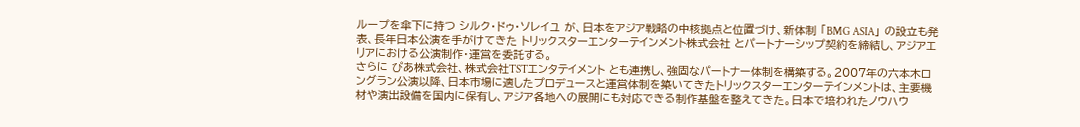ループを傘下に持つ シルク・ドゥ・ソレイユ が、日本をアジア戦略の中核拠点と位置づけ、新体制 「BMG ASIA」 の設立も発表、長年日本公演を手がけてきた トリックスターエンターテインメント株式会社 とパートナーシップ契約を締結し、アジアエリアにおける公演制作・運営を委託する。
さらに ぴあ株式会社、株式会社TSTエンタテイメント とも連携し、強固なパートナー体制を構築する。2007年の六本木ロングラン公演以降、日本市場に適したプロデュースと運営体制を築いてきたトリックスターエンターテインメントは、主要機材や演出設備を国内に保有し、アジア各地への展開にも対応できる制作基盤を整えてきた。日本で培われたノウハウ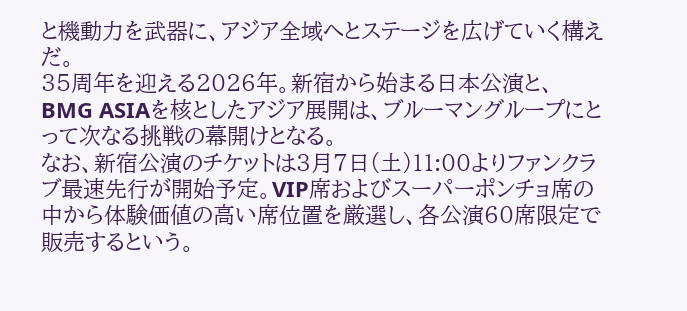と機動力を武器に、アジア全域へとステージを広げていく構えだ。
35周年を迎える2026年。新宿から始まる日本公演と、BMG ASIAを核としたアジア展開は、ブルーマングループにとって次なる挑戦の幕開けとなる。
なお、新宿公演のチケットは3月7日(土)11:00よりファンクラブ最速先行が開始予定。VIP席およびスーパーポンチョ席の中から体験価値の高い席位置を厳選し、各公演60席限定で販売するという。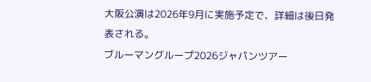大阪公演は2026年9月に実施予定で、詳細は後日発表される。
ブルーマングループ2026ジャパンツアー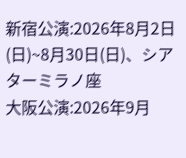新宿公演:2026年8月2日(日)~8月30日(日)、シアターミラノ座
大阪公演:2026年9月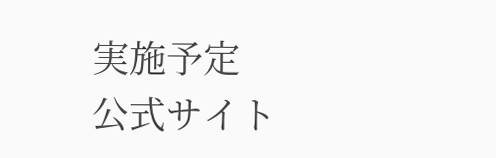実施予定
公式サイト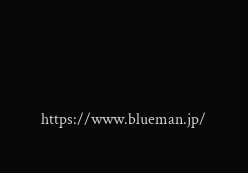https://www.blueman.jp/